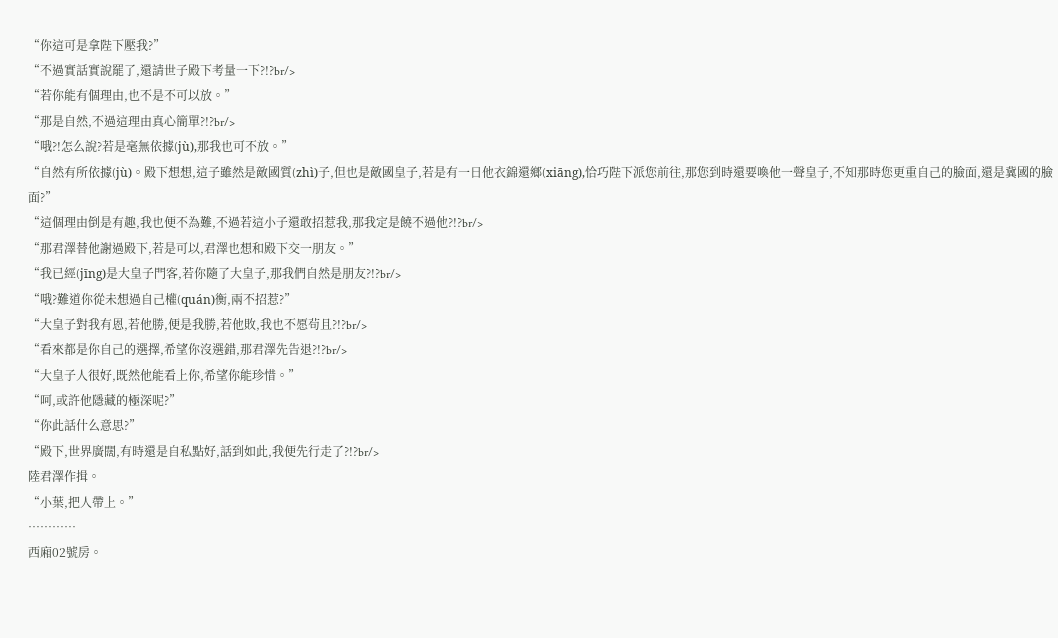“你這可是拿陛下壓我?”
“不過實話實說罷了,還請世子殿下考量一下?!?br/>
“若你能有個理由,也不是不可以放。”
“那是自然,不過這理由真心簡單?!?br/>
“哦?!怎么說?若是毫無依據(jù),那我也可不放。”
“自然有所依據(jù)。殿下想想,這子雖然是敵國質(zhì)子,但也是敵國皇子,若是有一日他衣錦還鄉(xiāng),恰巧陛下派您前往,那您到時還要喚他一聲皇子,不知那時您更重自己的臉面,還是冀國的臉面?”
“這個理由倒是有趣,我也便不為難,不過若這小子還敢招惹我,那我定是饒不過他?!?br/>
“那君澤替他謝過殿下,若是可以,君澤也想和殿下交一朋友。”
“我已經(jīng)是大皇子門客,若你隨了大皇子,那我們自然是朋友?!?br/>
“哦?難道你從未想過自己權(quán)衡,兩不招惹?”
“大皇子對我有恩,若他勝,便是我勝,若他敗,我也不愿茍且?!?br/>
“看來都是你自己的選擇,希望你沒選錯,那君澤先告退?!?br/>
“大皇子人很好,既然他能看上你,希望你能珍惜。”
“呵,或許他隱藏的極深呢?”
“你此話什么意思?”
“殿下,世界廣闊,有時還是自私點好,話到如此,我便先行走了?!?br/>
陸君澤作揖。
“小葉,把人帶上。”
…………
西廂02號房。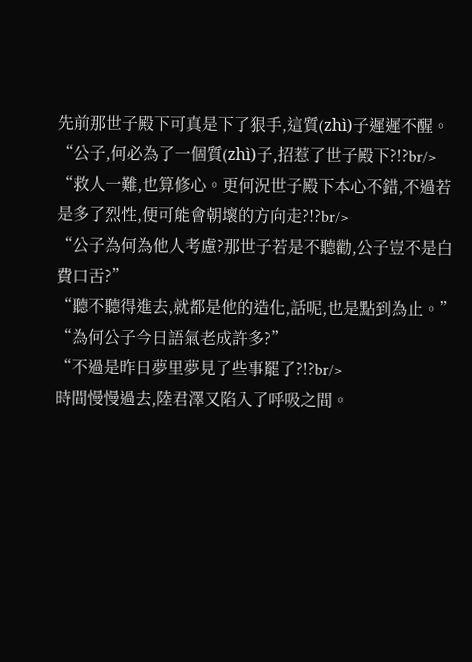先前那世子殿下可真是下了狠手,這質(zhì)子遲遲不醒。
“公子,何必為了一個質(zhì)子,招惹了世子殿下?!?br/>
“救人一難,也算修心。更何況世子殿下本心不錯,不過若是多了烈性,便可能會朝壞的方向走?!?br/>
“公子為何為他人考慮?那世子若是不聽勸,公子豈不是白費口舌?”
“聽不聽得進去,就都是他的造化,話呢,也是點到為止。”
“為何公子今日語氣老成許多?”
“不過是昨日夢里夢見了些事罷了?!?br/>
時間慢慢過去,陸君澤又陷入了呼吸之間。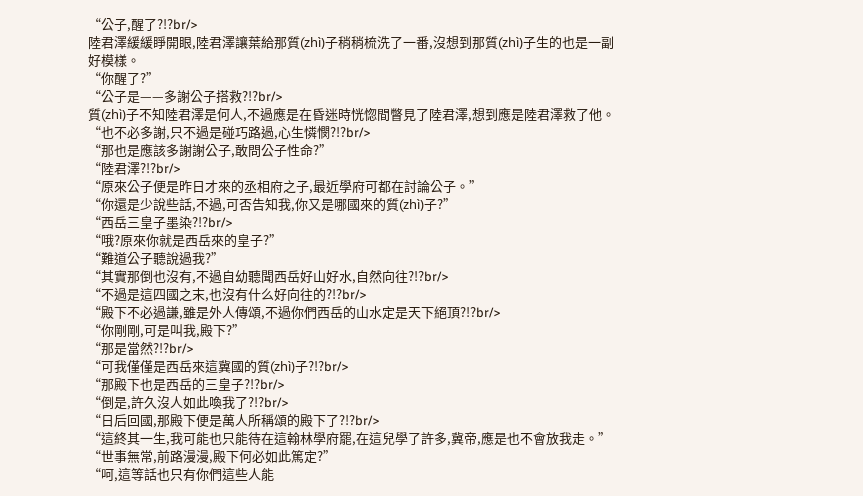“公子,醒了?!?br/>
陸君澤緩緩睜開眼,陸君澤讓葉給那質(zhì)子稍稍梳洗了一番,沒想到那質(zhì)子生的也是一副好模樣。
“你醒了?”
“公子是——多謝公子搭救?!?br/>
質(zhì)子不知陸君澤是何人,不過應是在昏迷時恍惚間瞥見了陸君澤,想到應是陸君澤救了他。
“也不必多謝,只不過是碰巧路過,心生憐憫?!?br/>
“那也是應該多謝謝公子,敢問公子性命?”
“陸君澤?!?br/>
“原來公子便是昨日才來的丞相府之子,最近學府可都在討論公子。”
“你還是少說些話,不過,可否告知我,你又是哪國來的質(zhì)子?”
“西岳三皇子墨染?!?br/>
“哦?原來你就是西岳來的皇子?”
“難道公子聽說過我?”
“其實那倒也沒有,不過自幼聽聞西岳好山好水,自然向往?!?br/>
“不過是這四國之末,也沒有什么好向往的?!?br/>
“殿下不必過謙,雖是外人傳頌,不過你們西岳的山水定是天下絕頂?!?br/>
“你剛剛,可是叫我,殿下?”
“那是當然?!?br/>
“可我僅僅是西岳來這冀國的質(zhì)子?!?br/>
“那殿下也是西岳的三皇子?!?br/>
“倒是,許久沒人如此喚我了?!?br/>
“日后回國,那殿下便是萬人所稱頌的殿下了?!?br/>
“這終其一生,我可能也只能待在這翰林學府罷,在這兒學了許多,冀帝,應是也不會放我走。”
“世事無常,前路漫漫,殿下何必如此篤定?”
“呵,這等話也只有你們這些人能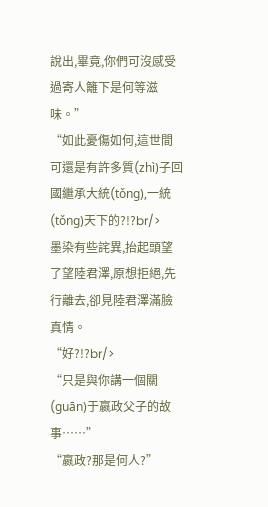說出,畢竟,你們可沒感受過寄人籬下是何等滋味。”
“如此憂傷如何,這世間可還是有許多質(zhì)子回國繼承大統(tǒng),一統(tǒng)天下的?!?br/>
墨染有些詫異,抬起頭望了望陸君澤,原想拒絕,先行離去,卻見陸君澤滿臉真情。
“好?!?br/>
“只是與你講一個關(guān)于嬴政父子的故事……”
“嬴政?那是何人?”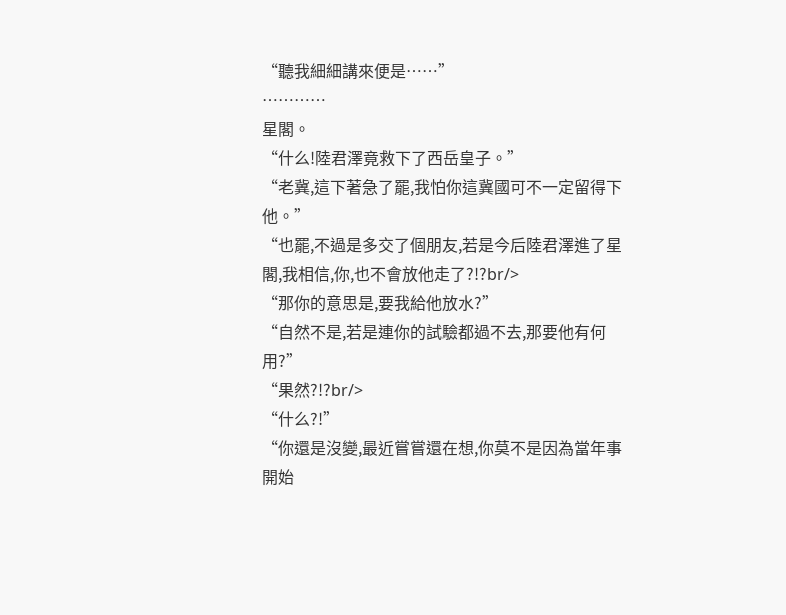“聽我細細講來便是……”
…………
星閣。
“什么!陸君澤竟救下了西岳皇子。”
“老冀,這下著急了罷,我怕你這冀國可不一定留得下他。”
“也罷,不過是多交了個朋友,若是今后陸君澤進了星閣,我相信,你,也不會放他走了?!?br/>
“那你的意思是,要我給他放水?”
“自然不是,若是連你的試驗都過不去,那要他有何用?”
“果然?!?br/>
“什么?!”
“你還是沒變,最近嘗嘗還在想,你莫不是因為當年事開始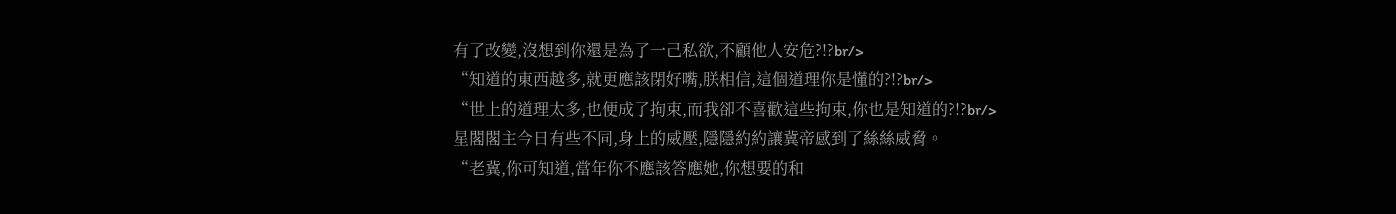有了改變,沒想到你還是為了一己私欲,不顧他人安危?!?br/>
“知道的東西越多,就更應該閉好嘴,朕相信,這個道理你是懂的?!?br/>
“世上的道理太多,也便成了拘束,而我卻不喜歡這些拘束,你也是知道的?!?br/>
星閣閣主今日有些不同,身上的威壓,隱隱約約讓冀帝感到了絲絲威脅。
“老冀,你可知道,當年你不應該答應她,你想要的和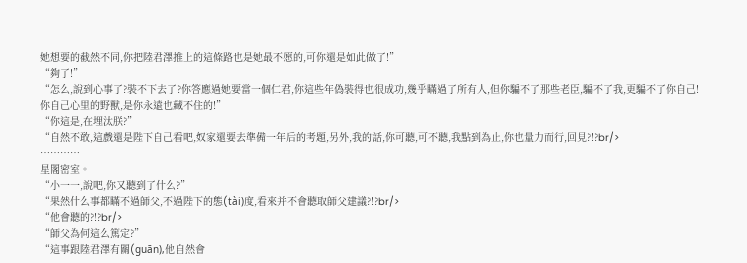她想要的截然不同,你把陸君澤推上的這條路也是她最不愿的,可你還是如此做了!”
“夠了!”
“怎么,說到心事了?裝不下去了?你答應過她要當一個仁君,你這些年偽裝得也很成功,幾乎瞞過了所有人,但你騙不了那些老臣,騙不了我,更騙不了你自己!你自己心里的野獸,是你永遠也藏不住的!”
“你這是,在埋汰朕?”
“自然不敢,這戲還是陛下自己看吧,奴家還要去準備一年后的考題,另外,我的話,你可聽,可不聽,我點到為止,你也量力而行,回見?!?br/>
…………
星閣密室。
“小一一,說吧,你又聽到了什么?”
“果然什么事都瞞不過師父,不過陛下的態(tài)度,看來并不會聽取師父建議?!?br/>
“他會聽的?!?br/>
“師父為何這么篤定?”
“這事跟陸君澤有關(guān),他自然會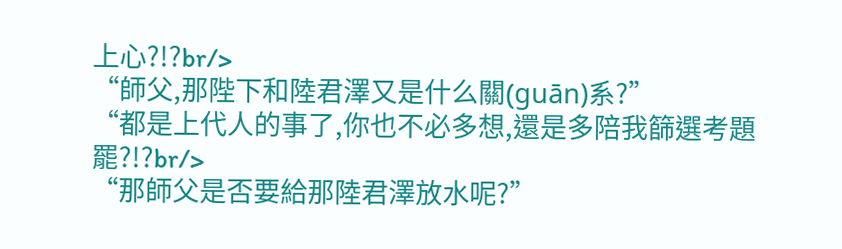上心?!?br/>
“師父,那陛下和陸君澤又是什么關(guān)系?”
“都是上代人的事了,你也不必多想,還是多陪我篩選考題罷?!?br/>
“那師父是否要給那陸君澤放水呢?”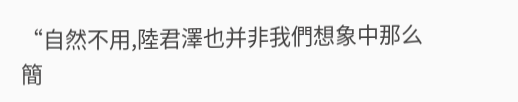“自然不用,陸君澤也并非我們想象中那么簡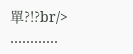單?!?br/>
…………